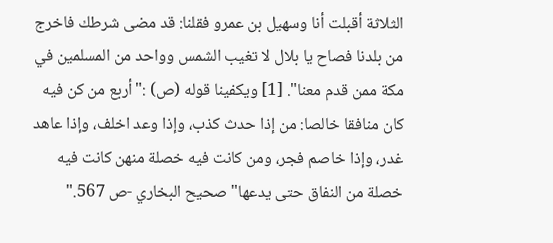الثلاثة أقبلت أنا وسهيل بن عمرو فقلنا: قد مضى شرطك فاخرج من بلدنا فصاح يا بلال لا تغيب الشمس وواحد من المسلمين في مكة ممن قدم معنا". [1] ويكفينا قوله (ص) :"أربع من كن فيه كان منافقا خالصا: من إذا حدث كذب، وإذا وعد اخلف، وإذا عاهد غدر، وإذا خاصم فجر، ومن كانت فيه خصلة منهن كانت فيه خصلة من النفاق حتى يدعها"صحيح البخاري -ص 567."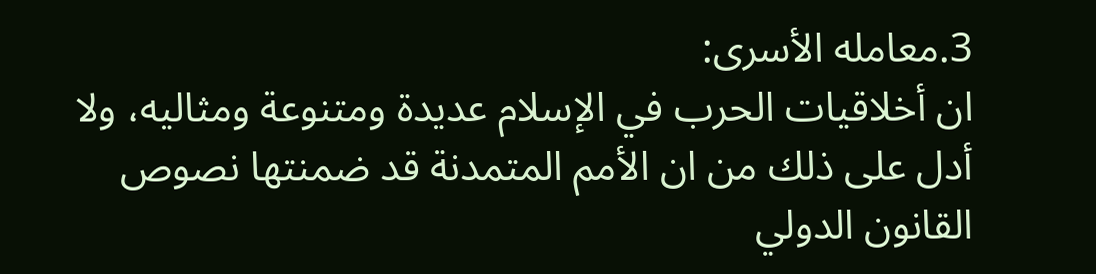3.معامله الأسرى:
ان أخلاقيات الحرب في الإسلام عديدة ومتنوعة ومثاليه، ولا أدل على ذلك من ان الأمم المتمدنة قد ضمنتها نصوص القانون الدولي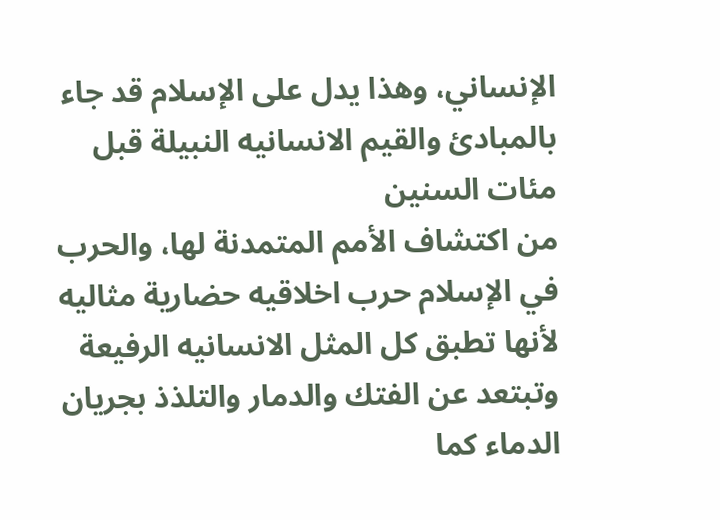الإنساني، وهذا يدل على الإسلام قد جاء بالمبادئ والقيم الانسانيه النبيلة قبل مئات السنين
من اكتشاف الأمم المتمدنة لها، والحرب في الإسلام حرب اخلاقيه حضارية مثاليه لأنها تطبق كل المثل الانسانيه الرفيعة وتبتعد عن الفتك والدمار والتلذذ بجريان الدماء كما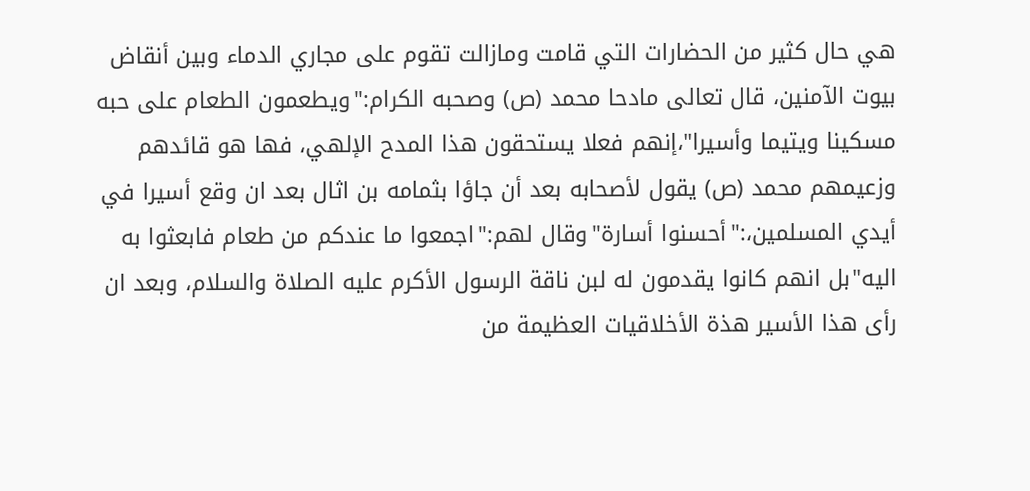هي حال كثير من الحضارات التي قامت ومازالت تقوم على مجاري الدماء وبين أنقاض بيوت الآمنين، قال تعالى مادحا محمد (ص) وصحبه الكرام:"ويطعمون الطعام على حبه مسكينا ويتيما وأسيرا"،إنهم فعلا يستحقون هذا المدح الإلهي، فها هو قائدهم وزعيمهم محمد (ص) يقول لأصحابه بعد أن جاؤا بثمامه بن اثال بعد ان وقع أسيرا في أيدي المسلمين،:"أحسنوا أسارة"وقال لهم:"اجمعوا ما عندكم من طعام فابعثوا به اليه"بل انهم كانوا يقدمون له لبن ناقة الرسول الأكرم عليه الصلاة والسلام، وبعد ان رأى هذا الأسير هذة الأخلاقيات العظيمة من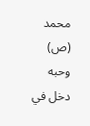محمد (ص) وحبه دخل في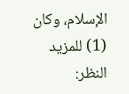الإسلام، وكان
(1) للمزيد النظر: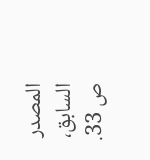المصدر السابق، ص 33.